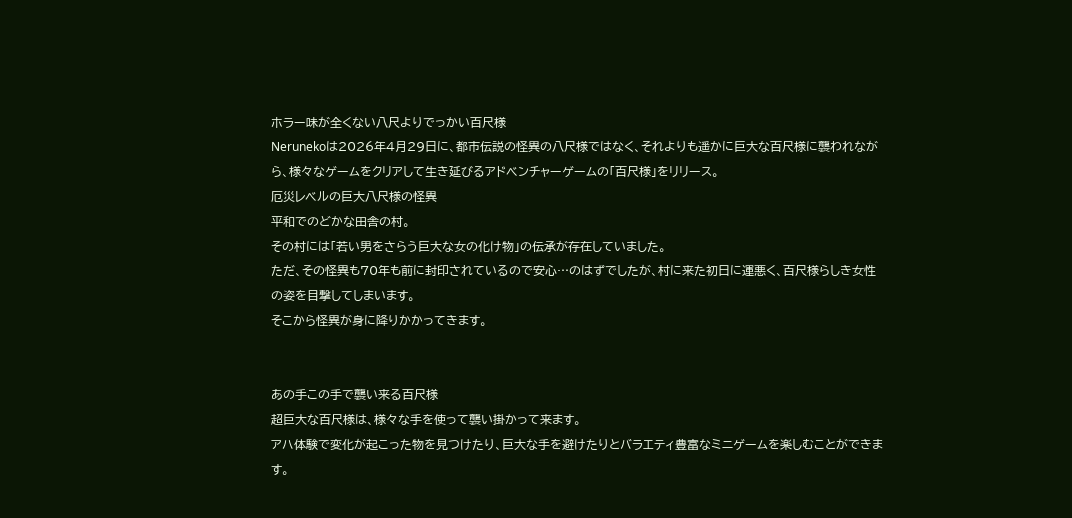ホラー味が全くない八尺よりでっかい百尺様
Nerunekoは2026年4月29日に、都市伝説の怪異の八尺様ではなく、それよりも遥かに巨大な百尺様に襲われながら、様々なゲームをクリアして生き延びるアドベンチャーゲームの「百尺様」をリリース。
厄災レベルの巨大八尺様の怪異
平和でのどかな田舎の村。
その村には「若い男をさらう巨大な女の化け物」の伝承が存在していました。
ただ、その怪異も70年も前に封印されているので安心…のはずでしたが、村に来た初日に運悪く、百尺様らしき女性の姿を目撃してしまいます。
そこから怪異が身に降りかかってきます。


あの手この手で襲い来る百尺様
超巨大な百尺様は、様々な手を使って襲い掛かって来ます。
アハ体験で変化が起こった物を見つけたり、巨大な手を避けたりとバラエティ豊富なミニゲームを楽しむことができます。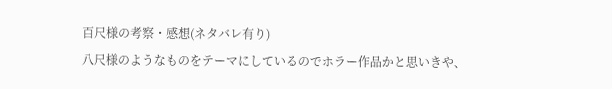百尺様の考察・感想(ネタバレ有り)
八尺様のようなものをテーマにしているのでホラー作品かと思いきや、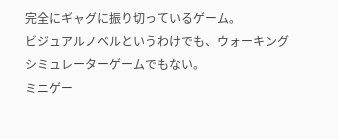完全にギャグに振り切っているゲーム。
ビジュアルノベルというわけでも、ウォーキングシミュレーターゲームでもない。
ミニゲー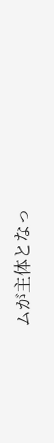ムが主体となっ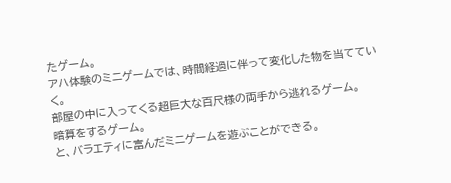たゲーム。
アハ体験のミニゲームでは、時間経過に伴って変化した物を当てていく。
部屋の中に入ってくる超巨大な百尺様の両手から逃れるゲーム。
暗算をするゲーム。
と、バラエティに富んだミニゲームを遊ぶことができる。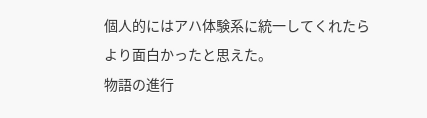個人的にはアハ体験系に統一してくれたらより面白かったと思えた。
物語の進行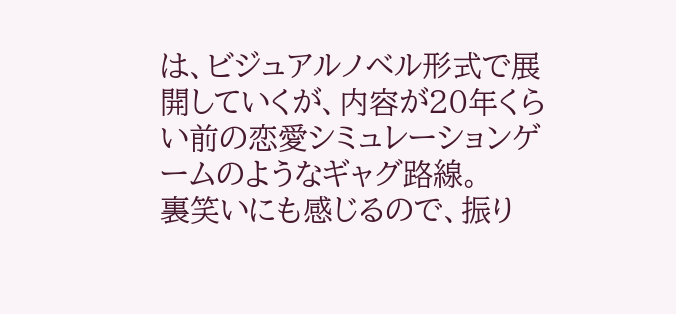は、ビジュアルノベル形式で展開していくが、内容が20年くらい前の恋愛シミュレーションゲームのようなギャグ路線。
裏笑いにも感じるので、振り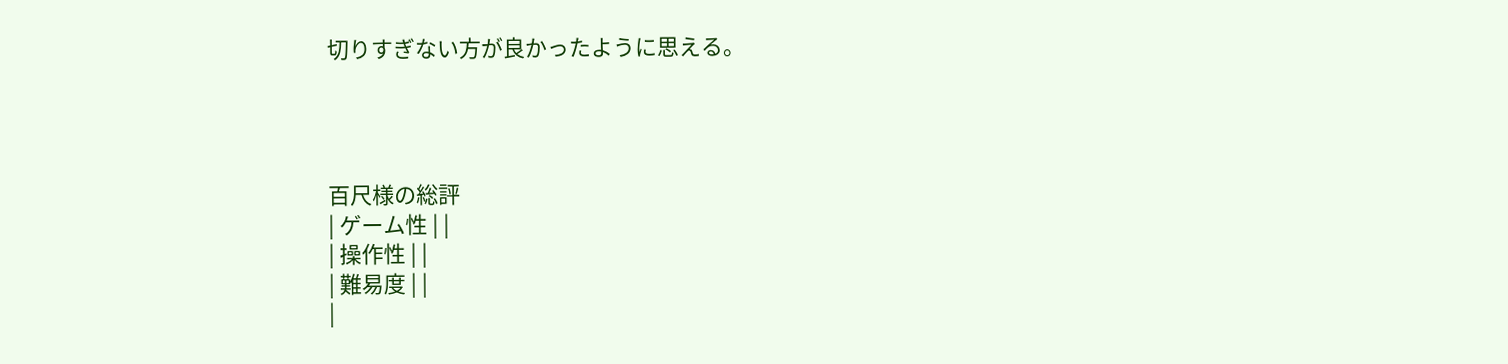切りすぎない方が良かったように思える。




百尺様の総評
| ゲーム性 | |
| 操作性 | |
| 難易度 | |
|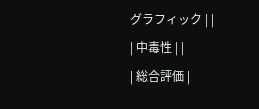グラフィック | |
| 中毒性 | |
| 総合評価 |